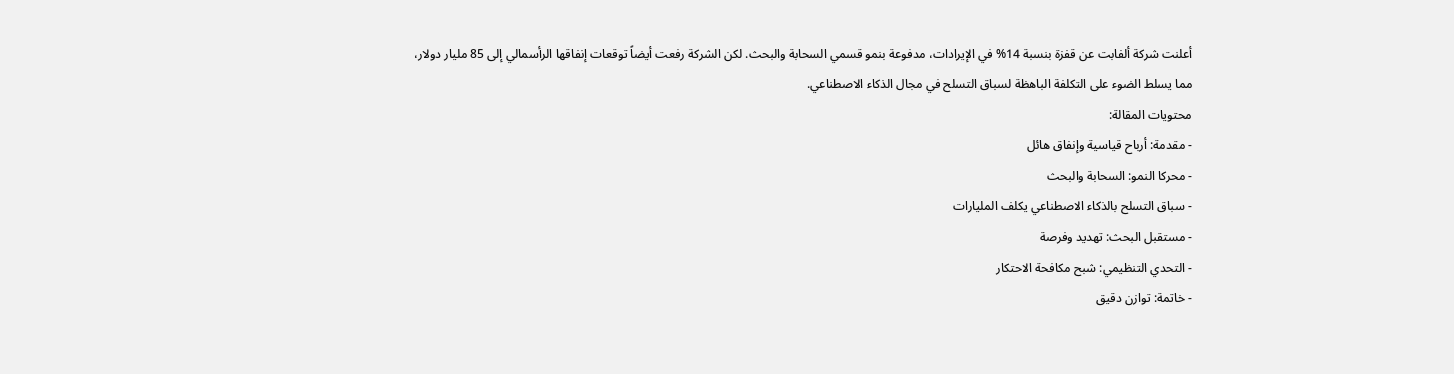أعلنت شركة ألفابت عن قفزة بنسبة 14% في الإيرادات، مدفوعة بنمو قسمي السحابة والبحث. لكن الشركة رفعت أيضاً توقعات إنفاقها الرأسمالي إلى 85 مليار دولار، مما يسلط الضوء على التكلفة الباهظة لسباق التسلح في مجال الذكاء الاصطناعي.
محتويات المقالة:
- مقدمة: أرباح قياسية وإنفاق هائل
- محركا النمو: السحابة والبحث
- سباق التسلح بالذكاء الاصطناعي يكلف المليارات
- مستقبل البحث: تهديد وفرصة
- التحدي التنظيمي: شبح مكافحة الاحتكار
- خاتمة: توازن دقيق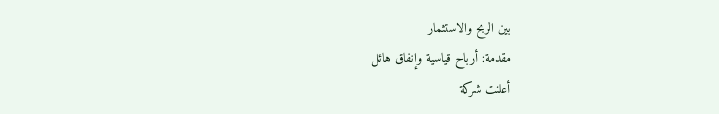بين الربح والاستثمار
مقدمة: أرباح قياسية وإنفاق هائل
أعلنت شركة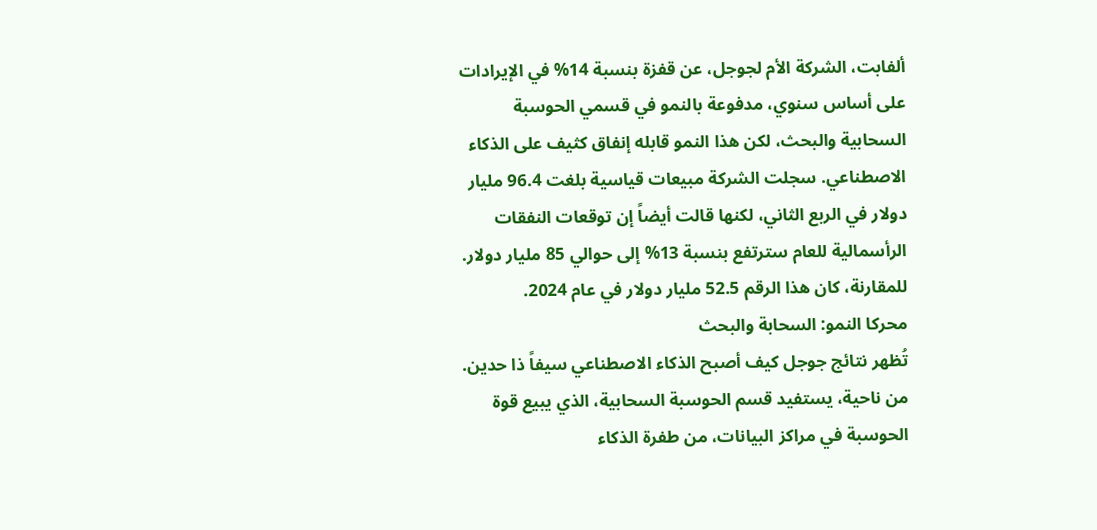ألفابت، الشركة الأم لجوجل، عن قفزة بنسبة 14% في الإيرادات على أساس سنوي، مدفوعة بالنمو في قسمي الحوسبة السحابية والبحث، لكن هذا النمو قابله إنفاق كثيف على الذكاء الاصطناعي. سجلت الشركة مبيعات قياسية بلغت 96.4 مليار دولار في الربع الثاني، لكنها قالت أيضاً إن توقعات النفقات الرأسمالية للعام سترتفع بنسبة 13% إلى حوالي 85 مليار دولار. للمقارنة، كان هذا الرقم 52.5 مليار دولار في عام 2024.
محركا النمو: السحابة والبحث
تُظهر نتائج جوجل كيف أصبح الذكاء الاصطناعي سيفاً ذا حدين. من ناحية، يستفيد قسم الحوسبة السحابية، الذي يبيع قوة الحوسبة في مراكز البيانات، من طفرة الذكاء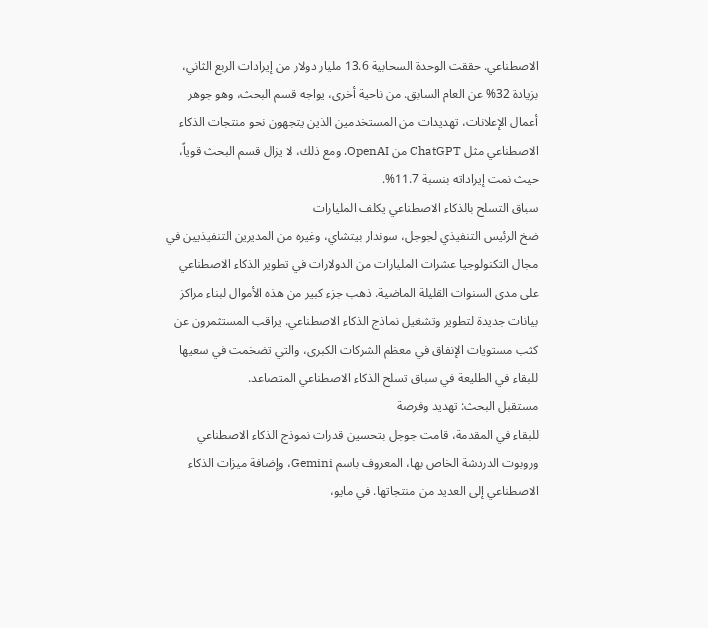الاصطناعي. حققت الوحدة السحابية 13.6 مليار دولار من إيرادات الربع الثاني، بزيادة 32% عن العام السابق. من ناحية أخرى، يواجه قسم البحث، وهو جوهر أعمال الإعلانات، تهديدات من المستخدمين الذين يتجهون نحو منتجات الذكاء الاصطناعي مثل ChatGPT من OpenAI. ومع ذلك، لا يزال قسم البحث قوياً، حيث نمت إيراداته بنسبة 11.7%.
سباق التسلح بالذكاء الاصطناعي يكلف المليارات
ضخ الرئيس التنفيذي لجوجل، سوندار بيتشاي، وغيره من المديرين التنفيذيين في مجال التكنولوجيا عشرات المليارات من الدولارات في تطوير الذكاء الاصطناعي على مدى السنوات القليلة الماضية. ذهب جزء كبير من هذه الأموال لبناء مراكز بيانات جديدة لتطوير وتشغيل نماذج الذكاء الاصطناعي. يراقب المستثمرون عن كثب مستويات الإنفاق في معظم الشركات الكبرى، والتي تضخمت في سعيها للبقاء في الطليعة في سباق تسلح الذكاء الاصطناعي المتصاعد.
مستقبل البحث: تهديد وفرصة
للبقاء في المقدمة، قامت جوجل بتحسين قدرات نموذج الذكاء الاصطناعي وروبوت الدردشة الخاص بها، المعروف باسم Gemini، وإضافة ميزات الذكاء الاصطناعي إلى العديد من منتجاتها. في مايو،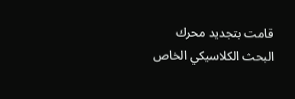قامت بتجديد محرك البحث الكلاسيكي الخاص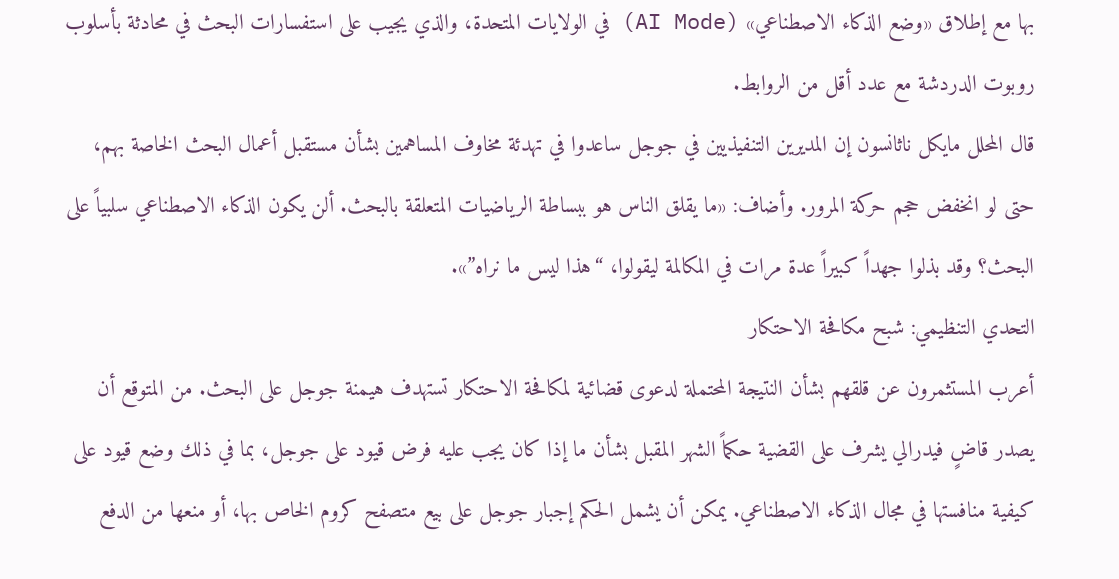بها مع إطلاق «وضع الذكاء الاصطناعي» (AI Mode) في الولايات المتحدة، والذي يجيب على استفسارات البحث في محادثة بأسلوب روبوت الدردشة مع عدد أقل من الروابط.
قال المحلل مايكل ناثانسون إن المديرين التنفيذيين في جوجل ساعدوا في تهدئة مخاوف المساهمين بشأن مستقبل أعمال البحث الخاصة بهم، حتى لو انخفض حجم حركة المرور. وأضاف: «ما يقلق الناس هو ببساطة الرياضيات المتعلقة بالبحث. ألن يكون الذكاء الاصطناعي سلبياً على البحث؟ وقد بذلوا جهداً كبيراً عدة مرات في المكالمة ليقولوا، “هذا ليس ما نراه”».
التحدي التنظيمي: شبح مكافحة الاحتكار
أعرب المستثمرون عن قلقهم بشأن النتيجة المحتملة لدعوى قضائية لمكافحة الاحتكار تستهدف هيمنة جوجل على البحث. من المتوقع أن يصدر قاضٍ فيدرالي يشرف على القضية حكماً الشهر المقبل بشأن ما إذا كان يجب عليه فرض قيود على جوجل، بما في ذلك وضع قيود على كيفية منافستها في مجال الذكاء الاصطناعي. يمكن أن يشمل الحكم إجبار جوجل على بيع متصفح كروم الخاص بها، أو منعها من الدفع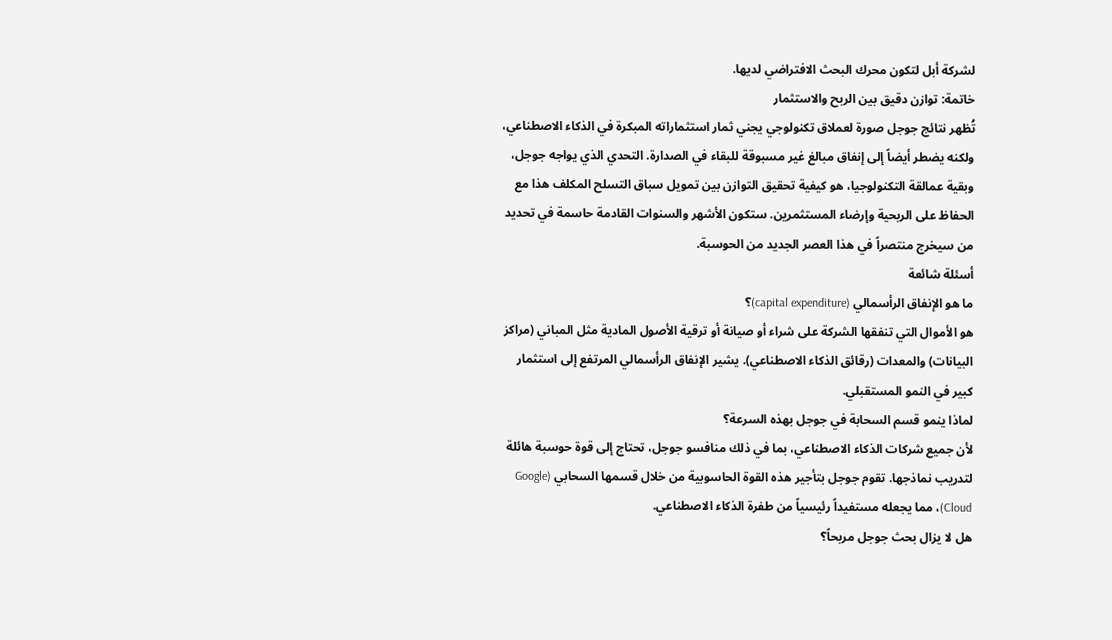لشركة أبل لتكون محرك البحث الافتراضي لديها.
خاتمة: توازن دقيق بين الربح والاستثمار
تُظهر نتائج جوجل صورة لعملاق تكنولوجي يجني ثمار استثماراته المبكرة في الذكاء الاصطناعي، ولكنه يضطر أيضاً إلى إنفاق مبالغ غير مسبوقة للبقاء في الصدارة. التحدي الذي يواجه جوجل، وبقية عمالقة التكنولوجيا، هو كيفية تحقيق التوازن بين تمويل سباق التسلح المكلف هذا مع الحفاظ على الربحية وإرضاء المستثمرين. ستكون الأشهر والسنوات القادمة حاسمة في تحديد من سيخرج منتصراً في هذا العصر الجديد من الحوسبة.
أسئلة شائعة
ما هو الإنفاق الرأسمالي (capital expenditure)؟
هو الأموال التي تنفقها الشركة على شراء أو صيانة أو ترقية الأصول المادية مثل المباني (مراكز البيانات) والمعدات (رقائق الذكاء الاصطناعي). يشير الإنفاق الرأسمالي المرتفع إلى استثمار كبير في النمو المستقبلي.
لماذا ينمو قسم السحابة في جوجل بهذه السرعة؟
لأن جميع شركات الذكاء الاصطناعي، بما في ذلك منافسو جوجل، تحتاج إلى قوة حوسبة هائلة لتدريب نماذجها. تقوم جوجل بتأجير هذه القوة الحاسوبية من خلال قسمها السحابي (Google Cloud)، مما يجعله مستفيداً رئيسياً من طفرة الذكاء الاصطناعي.
هل لا يزال بحث جوجل مربحاً؟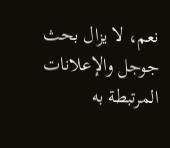نعم، لا يزال بحث جوجل والإعلانات المرتبطة به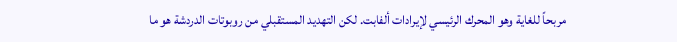مربحاً للغاية وهو المحرك الرئيسي لإيرادات ألفابت. لكن التهديد المستقبلي من روبوتات الدردشة هو ما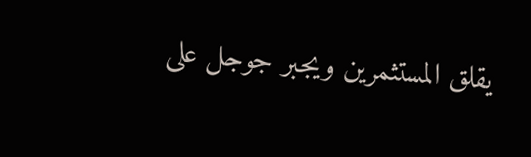يقلق المستثمرين ويجبر جوجل على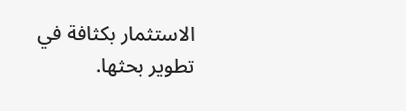الاستثمار بكثافة في تطوير بحثها.